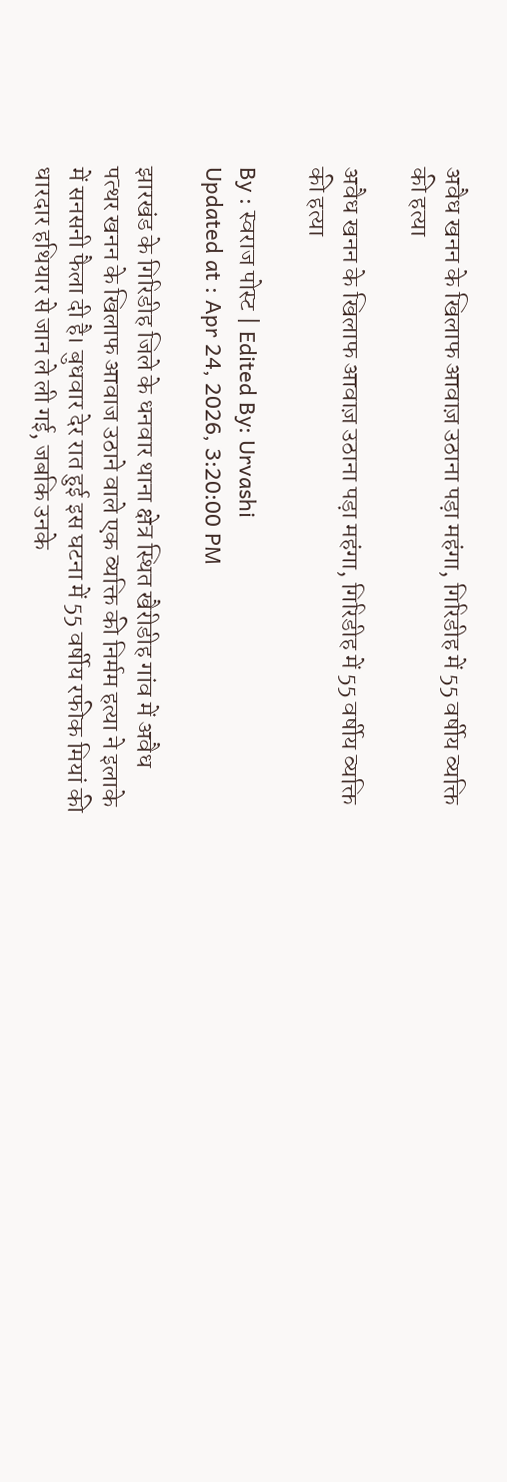अवैध खनन के खिलाफ आवाज़ उठाना पड़ा महंगा, गिरिडीह में 55 वर्षीय व्यक्ति की हत्या

अवैध खनन के खिलाफ आवाज़ उठाना पड़ा महंगा, गिरिडीह में 55 वर्षीय व्यक्ति की हत्या

By : स्वराज पोस्ट | Edited By: Urvashi
Updated at : Apr 24, 2026, 3:20:00 PM

झारखंड के गिरिडीह जिले के धनवार थाना क्षेत्र स्थित खैरीडीह गांव में अवैध पत्थर खनन के खिलाफ आवाज उठाने वाले एक व्यक्ति की निर्मम हत्या ने इलाके में सनसनी फैला दी है। बुधवार देर रात हुई इस घटना में 55 वर्षीय रफीक मियां की धारदार हथियार से जान ले ली गई, जबकि उनके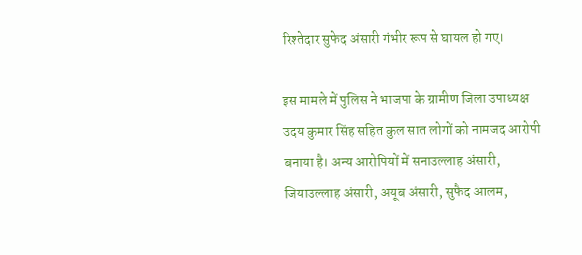रिश्तेदार सुफेद अंसारी गंभीर रूप से घायल हो गए।

इस मामले में पुलिस ने भाजपा के ग्रामीण जिला उपाध्यक्ष उदय कुमार सिंह सहित कुल सात लोगों को नामजद आरोपी बनाया है। अन्य आरोपियों में सनाउल्लाह अंसारी, जियाउल्लाह अंसारी, अयूब अंसारी, सुफैद आलम,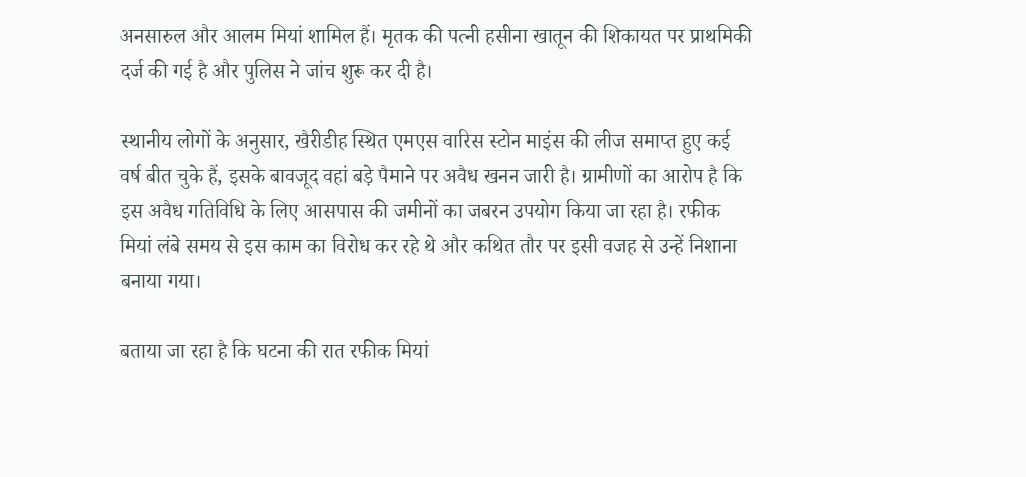अनसारुल और आलम मियां शामिल हैं। मृतक की पत्नी हसीना खातून की शिकायत पर प्राथमिकी दर्ज की गई है और पुलिस ने जांच शुरू कर दी है।

स्थानीय लोगों के अनुसार, खैरीडीह स्थित एमएस वारिस स्टोन माइंस की लीज समाप्त हुए कई वर्ष बीत चुके हैं, इसके बावजूद वहां बड़े पैमाने पर अवैध खनन जारी है। ग्रामीणों का आरोप है कि इस अवैध गतिविधि के लिए आसपास की जमीनों का जबरन उपयोग किया जा रहा है। रफीक मियां लंबे समय से इस काम का विरोध कर रहे थे और कथित तौर पर इसी वजह से उन्हें निशाना बनाया गया।

बताया जा रहा है कि घटना की रात रफीक मियां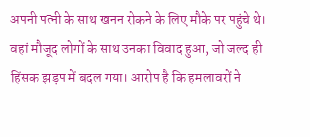अपनी पत्नी के साथ खनन रोकने के लिए मौके पर पहुंचे थे। वहां मौजूद लोगों के साथ उनका विवाद हुआ, जो जल्द ही हिंसक झड़प में बदल गया। आरोप है कि हमलावरों ने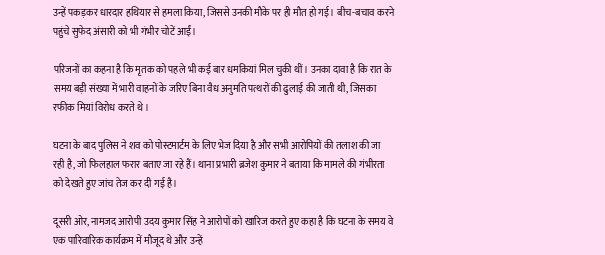उन्हें पकड़कर धारदार हथियार से हमला किया, जिससे उनकी मौके पर ही मौत हो गई। बीच-बचाव करने पहुंचे सुफेद अंसारी को भी गंभीर चोटें आईं।

परिजनों का कहना है कि मृतक को पहले भी कई बार धमकियां मिल चुकी थीं। उनका दावा है कि रात के समय बड़ी संख्या में भारी वाहनों के जरिए बिना वैध अनुमति पत्थरों की ढुलाई की जाती थी, जिसका रफीक मियां विरोध करते थे।

घटना के बाद पुलिस ने शव को पोस्टमार्टम के लिए भेज दिया है और सभी आरोपियों की तलाश की जा रही है, जो फिलहाल फरार बताए जा रहे हैं। थाना प्रभारी ब्रजेश कुमार ने बताया कि मामले की गंभीरता को देखते हुए जांच तेज कर दी गई है।

दूसरी ओर, नामजद आरोपी उदय कुमार सिंह ने आरोपों को खारिज करते हुए कहा है कि घटना के समय वे एक पारिवारिक कार्यक्रम में मौजूद थे और उन्हें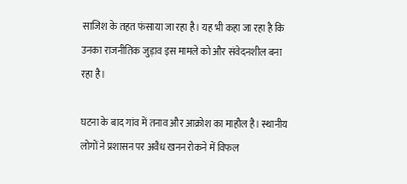साजिश के तहत फंसाया जा रहा है। यह भी कहा जा रहा है कि उनका राजनीतिक जुड़ाव इस मामले को और संवेदनशील बना रहा है।

घटना के बाद गांव में तनाव और आक्रोश का माहौल है। स्थानीय लोगों ने प्रशासन पर अवैध खनन रोकने में विफल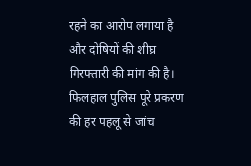रहने का आरोप लगाया है और दोषियों की शीघ्र गिरफ्तारी की मांग की है। फिलहाल पुलिस पूरे प्रकरण की हर पहलू से जांच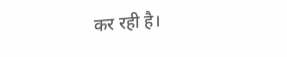कर रही है।